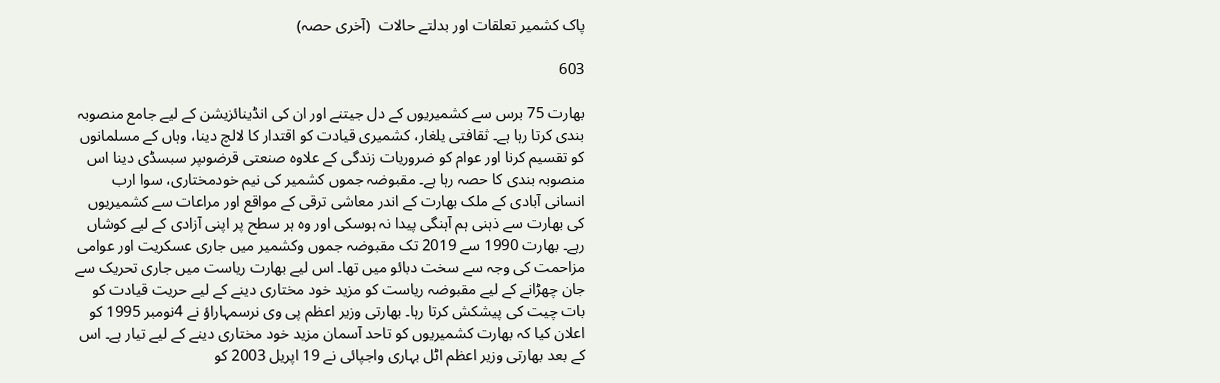پاک کشمیر تعلقات اور بدلتے حالات  (آخری حصہ)

603

بھارت 75 برس سے کشمیریوں کے دل جیتنے اور ان کی انڈینائزیشن کے لیے جامع منصوبہ بندی کرتا رہا ہے۔ ثقافتی یلغار، کشمیری قیادت کو اقتدار کا لالچ دینا، وہاں کے مسلمانوں کو تقسیم کرنا اور عوام کو ضروریات زندگی کے علاوہ صنعتی قرضوںپر سبسڈی دینا اس منصوبہ بندی کا حصہ رہا ہے۔ مقبوضہ جموں کشمیر کی نیم خودمختاری، سوا ارب انسانی آبادی کے ملک بھارت کے اندر معاشی ترقی کے مواقع اور مراعات سے کشمیریوں کی بھارت سے ذہنی ہم آہنگی پیدا نہ ہوسکی اور وہ ہر سطح پر اپنی آزادی کے لیے کوشاں رہے۔ بھارت 1990 سے 2019 تک مقبوضہ جموں وکشمیر میں جاری عسکریت اور عوامی مزاحمت کی وجہ سے سخت دبائو میں تھا۔ اس لیے بھارت ریاست میں جاری تحریک سے جان چھڑانے کے لیے مقبوضہ ریاست کو مزید خود مختاری دینے کے لیے حریت قیادت کو بات چیت کی پیشکش کرتا رہا۔ بھارتی وزیر اعظم پی وی نرسمہاراؤ نے 4نومبر 1995 کو اعلان کیا کہ بھارت کشمیریوں کو تاحد آسمان مزید خود مختاری دینے کے لیے تیار ہے۔ اس کے بعد بھارتی وزیر اعظم اٹل بہاری واجپائی نے 19 اپریل 2003 کو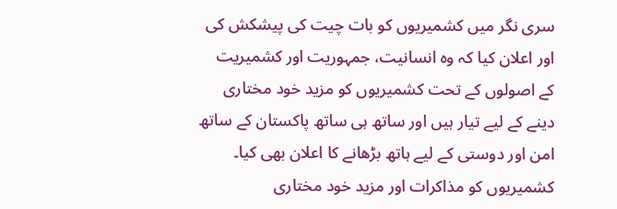سری نگر میں کشمیریوں کو بات چیت کی پیشکش کی اور اعلان کیا کہ وہ انسانیت، جمہوریت اور کشمیریت کے اصولوں کے تحت کشمیریوں کو مزید خود مختاری دینے کے لیے تیار ہیں اور ساتھ ہی ساتھ پاکستان کے ساتھ امن اور دوستی کے لیے ہاتھ بڑھانے کا اعلان بھی کیا۔
کشمیریوں کو مذاکرات اور مزید خود مختاری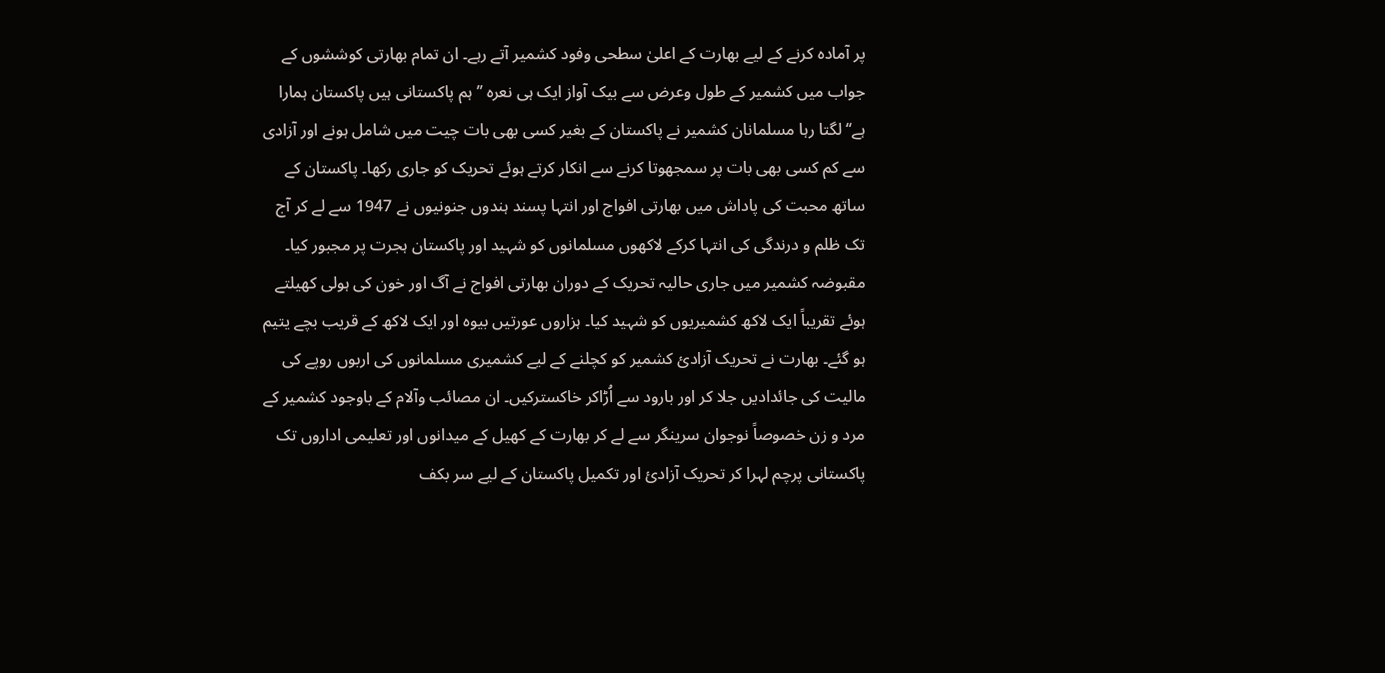پر آمادہ کرنے کے لیے بھارت کے اعلیٰ سطحی وفود کشمیر آتے رہے۔ ان تمام بھارتی کوششوں کے جواب میں کشمیر کے طول وعرض سے بیک آواز ایک ہی نعرہ ’’ہم پاکستانی ہیں پاکستان ہمارا ہے‘‘ لگتا رہا مسلمانان کشمیر نے پاکستان کے بغیر کسی بھی بات چیت میں شامل ہونے اور آزادی سے کم کسی بھی بات پر سمجھوتا کرنے سے انکار کرتے ہوئے تحریک کو جاری رکھا۔ پاکستان کے ساتھ محبت کی پاداش میں بھارتی افواج اور انتہا پسند ہندوں جنونیوں نے 1947 سے لے کر آج تک ظلم و درندگی کی انتہا کرکے لاکھوں مسلمانوں کو شہید اور پاکستان ہجرت پر مجبور کیا۔ مقبوضہ کشمیر میں جاری حالیہ تحریک کے دوران بھارتی افواج نے آگ اور خون کی ہولی کھیلتے ہوئے تقریباً ایک لاکھ کشمیریوں کو شہید کیا۔ ہزاروں عورتیں بیوہ اور ایک لاکھ کے قریب بچے یتیم ہو گئے۔ بھارت نے تحریک آزادیٔ کشمیر کو کچلنے کے لیے کشمیری مسلمانوں کی اربوں روپے کی مالیت کی جائدادیں جلا کر اور بارود سے اُڑاکر خاکسترکیں۔ ان مصائب وآلام کے باوجود کشمیر کے مرد و زن خصوصاً نوجوان سرینگر سے لے کر بھارت کے کھیل کے میدانوں اور تعلیمی اداروں تک پاکستانی پرچم لہرا کر تحریک آزادیٔ اور تکمیل پاکستان کے لیے سر بکف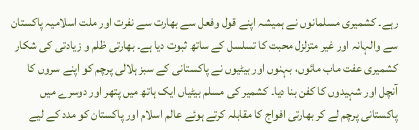رہے۔ کشمیری مسلمانوں نے ہمیشہ اپنے قول وفعل سے بھارت سے نفرت اور ملت اسلامیہ پاکستان سے والہانہ اور غیر متزلزل محبت کا تسلسل کے ساتھ ثبوت دیا ہے۔ بھارتی ظلم و زیادتی کی شکار کشمیری عفت ماب مائوں، بہنوں اور بیٹیوں نے پاکستانی کے سبز ہلالی پرچم کو اپنے سروں کا آنچل اور شہیدوں کا کفن بنا دیا۔ کشمیر کی مسلم بیٹیاں ایک ہاتھ میں پتھر اور دوسرے میں پاکستانی پرچم لے کر بھارتی افواج کا مقابلہ کرتے ہوئے عالم اسلام اور پاکستان کو مدد کے لیے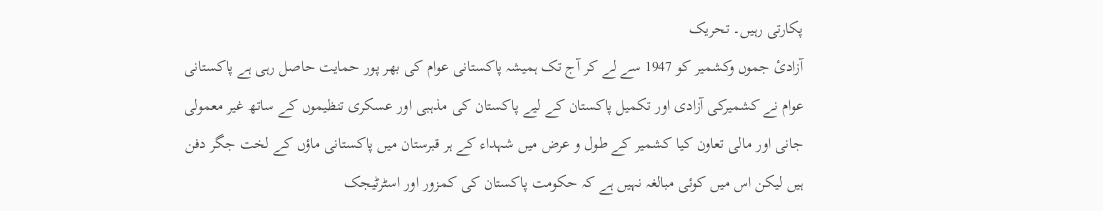پکارتی رہیں۔ تحریک
آزادیٔ جموں وکشمیر کو 1947 سے لے کر آج تک ہمیشہ پاکستانی عوام کی بھر پور حمایت حاصل رہی ہے پاکستانی عوام نے کشمیرکی آزادی اور تکمیل پاکستان کے لیے پاکستان کی مذہبی اور عسکری تنظیموں کے ساتھ غیر معمولی جانی اور مالی تعاون کیا کشمیر کے طول و عرض میں شہداء کے ہر قبرستان میں پاکستانی ماؤں کے لخت جگر دفن ہیں لیکن اس میں کوئی مبالغہ نہیں ہے کہ حکومت پاکستان کی کمزور اور اسٹرٹیجک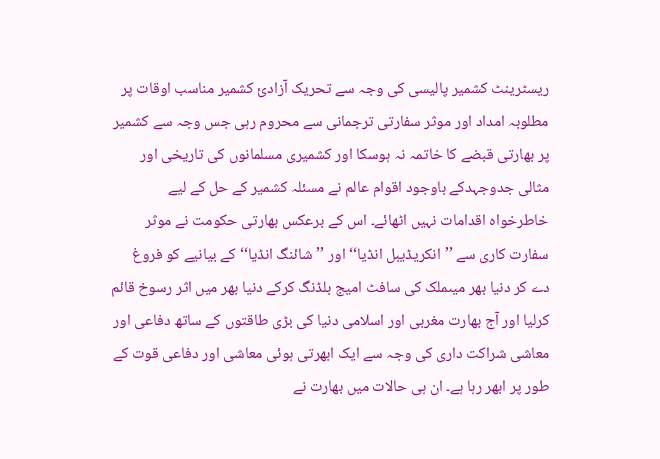ریسٹرینٹ کشمیر پالیسی کی وجہ سے تحریک آزادیٔ کشمیر مناسب اوقات پر مطلوبہ امداد اور موثر سفارتی ترجمانی سے محروم رہی جس وجہ سے کشمیر پر بھارتی قبضے کا خاتمہ نہ ہوسکا اور کشمیری مسلمانوں کی تاریخی اور مثالی جدوجہدکے باوجود اقوام عالم نے مسئلہ کشمیر کے حل کے لیے خاطرخواہ اقدامات نہیں اٹھائے۔ اس کے برعکس بھارتی حکومت نے موثر سفارت کاری سے ’’انکریڈیبل انڈیا‘‘ اور ’’شائنگ انڈیا‘‘ کے بیانیے کو فروغ دے کر دنیا بھر میںملک کی سافٹ امیج بلڈنگ کرکے دنیا بھر میں اثر رسوخ قائم کرلیا اور آج بھارت مغربی اور اسلامی دنیا کی بڑی طاقتوں کے ساتھ دفاعی اور معاشی شراکت داری کی وجہ سے ایک ابھرتی ہوئی معاشی اور دفاعی قوت کے طور پر ابھر رہا ہے۔ ان ہی حالات میں بھارت نے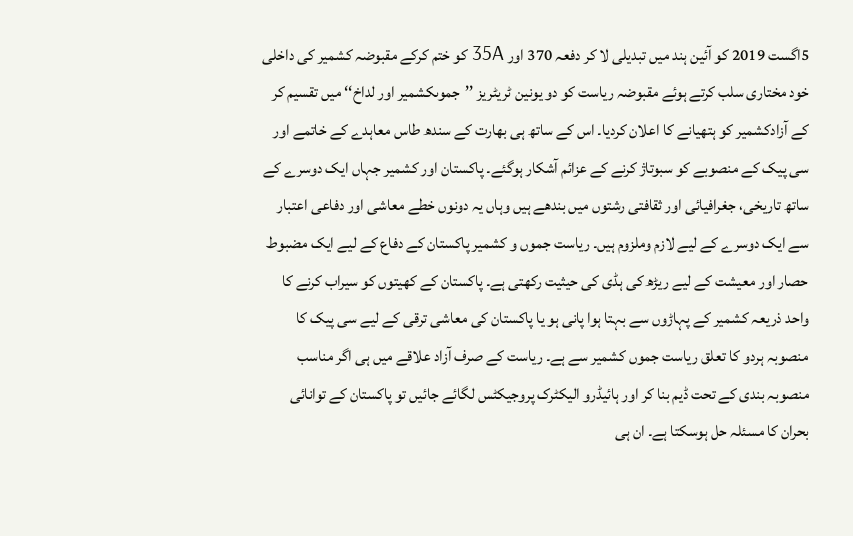5اگست 2019 کو آئین ہند میں تبدیلی لا کر دفعہ 370 اور 35A کو ختم کرکے مقبوضہ کشمیر کی داخلی خود مختاری سلب کرتے ہوئے مقبوضہ ریاست کو دو یونین ٹریٹریز ’’جموںکشمیر اور لداخ‘‘ میں تقسیم کر کے آزادکشمیر کو ہتھیانے کا اعلان کردیا۔ اس کے ساتھ ہی بھارت کے سندھ طاس معاہدے کے خاتمے اور سی پیک کے منصوبے کو سبوتاژ کرنے کے عزائم آشکار ہوگئے۔ پاکستان اور کشمیر جہاں ایک دوسرے کے ساتھ تاریخی، جغرافیائی اور ثقافتی رشتوں میں بندھے ہیں وہاں یہ دونوں خطے معاشی اور دفاعی اعتبار سے ایک دوسرے کے لیے لازم وملزوم ہیں۔ ریاست جموں و کشمیر پاکستان کے دفاع کے لیے ایک مضبوط حصار اور معیشت کے لیے ریڑھ کی ہڈی کی حیثیت رکھتی ہے۔ پاکستان کے کھیتوں کو سیراب کرنے کا واحد ذریعہ کشمیر کے پہاڑوں سے بہتا ہوا پانی ہو یا پاکستان کی معاشی ترقی کے لیے سی پیک کا منصوبہ ہردو کا تعلق ریاست جموں کشمیر سے ہے۔ ریاست کے صرف آزاد علاقے میں ہی اگر مناسب منصوبہ بندی کے تحت ڈیم بنا کر اور ہائیڈرو الیکٹرک پروجیکٹس لگائے جائیں تو پاکستان کے توانائی بحران کا مسئلہ حل ہوسکتا ہے۔ ان ہی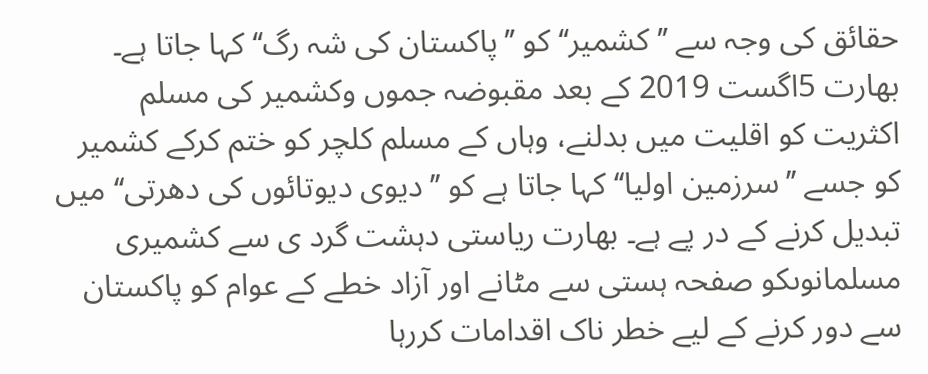حقائق کی وجہ سے ’’کشمیر‘‘ کو ’’پاکستان کی شہ رگ‘‘ کہا جاتا ہے۔ بھارت 5اگست 2019 کے بعد مقبوضہ جموں وکشمیر کی مسلم اکثریت کو اقلیت میں بدلنے، وہاں کے مسلم کلچر کو ختم کرکے کشمیر کو جسے ’’سرزمین اولیا‘‘ کہا جاتا ہے کو ’’دیوی دیوتائوں کی دھرتی‘‘ میں تبدیل کرنے کے در پے ہے۔ بھارت ریاستی دہشت گرد ی سے کشمیری مسلمانوںکو صفحہ ہستی سے مٹانے اور آزاد خطے کے عوام کو پاکستان سے دور کرنے کے لیے خطر ناک اقدامات کررہا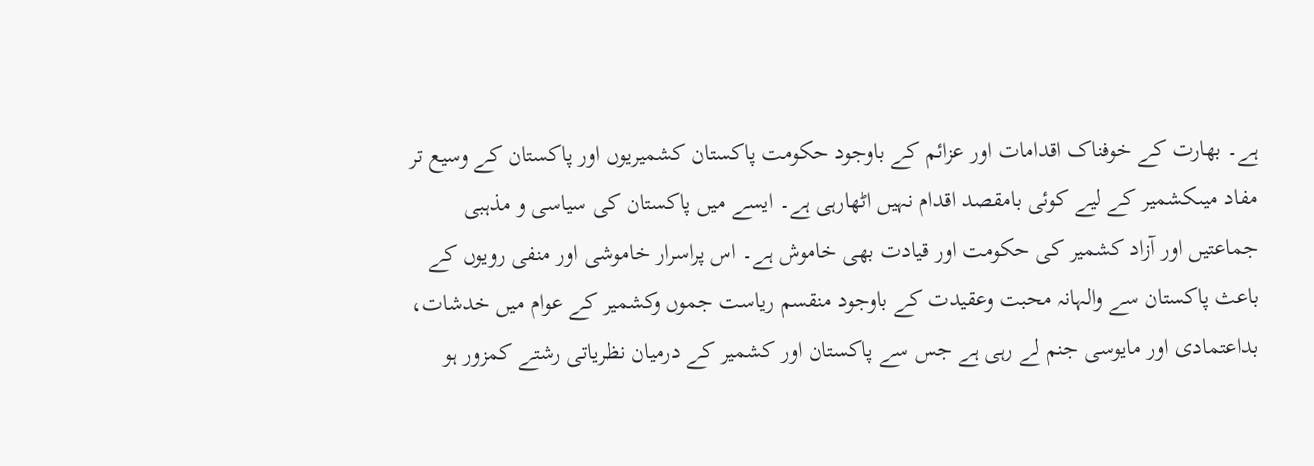ہے۔ بھارت کے خوفناک اقدامات اور عزائم کے باوجود حکومت پاکستان کشمیریوں اور پاکستان کے وسیع تر مفاد میںکشمیر کے لیے کوئی بامقصد اقدام نہیں اٹھارہی ہے۔ ایسے میں پاکستان کی سیاسی و مذہبی جماعتیں اور آزاد کشمیر کی حکومت اور قیادت بھی خاموش ہے۔ اس پراسرار خاموشی اور منفی رویوں کے باعث پاکستان سے والہانہ محبت وعقیدت کے باوجود منقسم ریاست جموں وکشمیر کے عوام میں خدشات، بداعتمادی اور مایوسی جنم لے رہی ہے جس سے پاکستان اور کشمیر کے درمیان نظریاتی رشتے کمزور ہو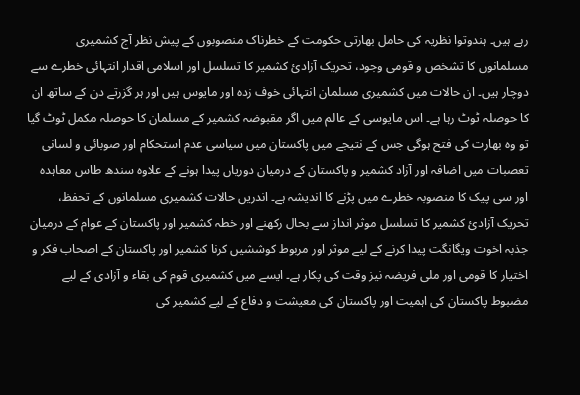رہے ہیں۔ ہندوتوا نظریہ کی حامل بھارتی حکومت کے خطرناک منصوبوں کے پیش نظر آج کشمیری مسلمانوں کا تشخص و قومی وجود، تحریک آزادیٔ کشمیر کا تسلسل اور اسلامی اقدار انتہائی خطرے سے دوچار ہیں۔ ان حالات میں کشمیری مسلمان انتہائی خوف زدہ اور مایوس ہیں اور ہر گزرتے دن کے ساتھ ان کا حوصلہ ٹوٹ رہا ہے۔ اس مایوسی کے عالم میں اگر مقبوضہ کشمیر کے مسلمان کا حوصلہ مکمل ٹوٹ گیا تو وہ بھارت کی فتح ہوگی جس کے نتیجے میں پاکستان میں سیاسی عدم استحکام اور صوبائی و لسانی تعصبات میں اضافہ اور آزاد کشمیر و پاکستان کے درمیان دوریاں پیدا ہونے کے علاوہ سندھ طاس معاہدہ اور سی پیک کا منصوبہ خطرے میں پڑنے کا اندیشہ ہے۔ اندریں حالات کشمیری مسلمانوں کے تحفظ، تحریک آزادیٔ کشمیر کا تسلسل موثر انداز سے بحال رکھنے اور خطہ کشمیر اور پاکستان کے عوام کے درمیان جذبہ اخوت ویگانگت پیدا کرنے کے لیے موثر اور مربوط کوششیں کرنا کشمیر اور پاکستان کے اصحاب فکر و اختیار کا قومی اور ملی فریضہ نیز وقت کی پکار ہے۔ ایسے میں کشمیری قوم کی بقاء و آزادی کے لیے مضبوط پاکستان کی اہمیت اور پاکستان کی معیشت و دفاع کے لیے کشمیر کی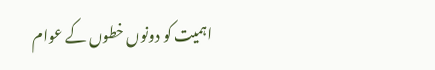اہمیت کو دونوں خطوں کے عوام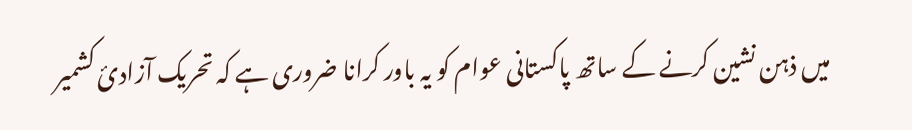میں ذہن نشین کرنے کے ساتھ پاکستانی عوام کو یہ باور کرانا ضروری ہے کہ تحریک آزادیٔ کشمیر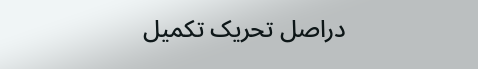دراصل تحریک تکمیل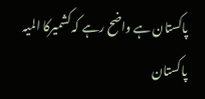پاکستان ہے واضح رہے کہ کشمیرکا المیہ پاکستان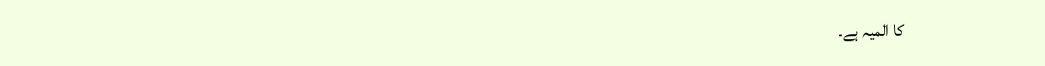کا المیہ ہے۔